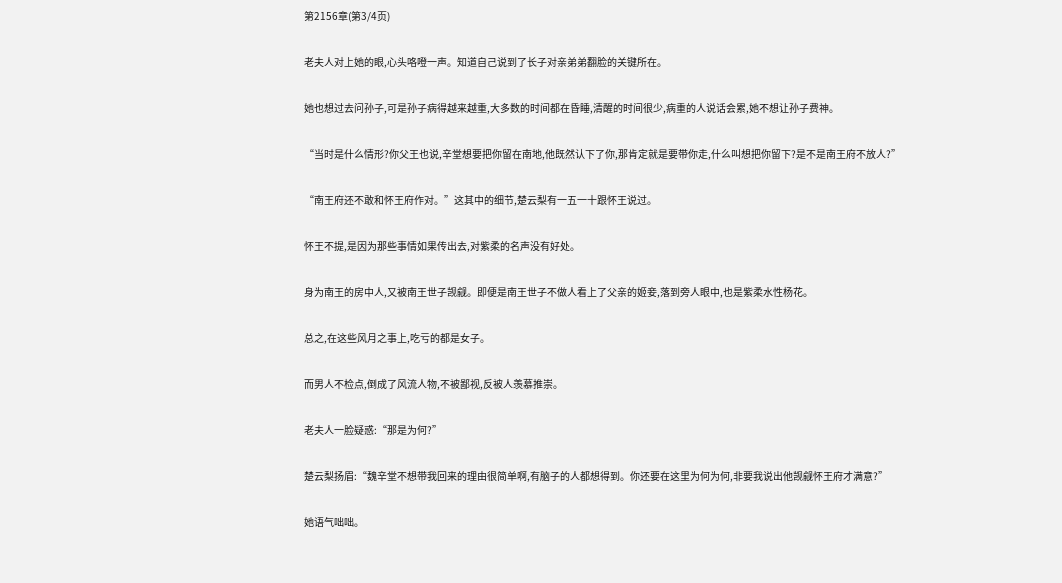第2156章(第3/4页)

老夫人对上她的眼,心头咯噔一声。知道自己说到了长子对亲弟弟翻脸的关键所在。

她也想过去问孙子,可是孙子病得越来越重,大多数的时间都在昏睡,清醒的时间很少,病重的人说话会累,她不想让孙子费神。

“当时是什么情形?你父王也说,辛堂想要把你留在南地,他既然认下了你,那肯定就是要带你走,什么叫想把你留下?是不是南王府不放人?”

“南王府还不敢和怀王府作对。”这其中的细节,楚云梨有一五一十跟怀王说过。

怀王不提,是因为那些事情如果传出去,对紫柔的名声没有好处。

身为南王的房中人,又被南王世子觊觎。即便是南王世子不做人看上了父亲的姬妾,落到旁人眼中,也是紫柔水性杨花。

总之,在这些风月之事上,吃亏的都是女子。

而男人不检点,倒成了风流人物,不被鄙视,反被人羡慕推崇。

老夫人一脸疑惑:“那是为何?”

楚云梨扬眉:“魏辛堂不想带我回来的理由很简单啊,有脑子的人都想得到。你还要在这里为何为何,非要我说出他觊觎怀王府才满意?”

她语气咄咄。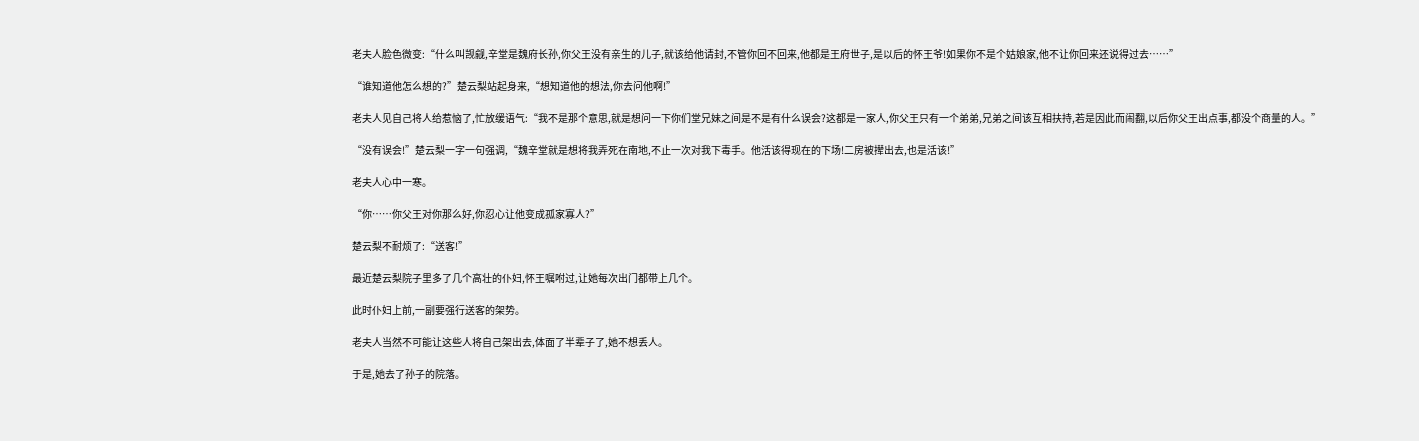老夫人脸色微变:“什么叫觊觎,辛堂是魏府长孙,你父王没有亲生的儿子,就该给他请封,不管你回不回来,他都是王府世子,是以后的怀王爷!如果你不是个姑娘家,他不让你回来还说得过去……”

“谁知道他怎么想的?”楚云梨站起身来,“想知道他的想法,你去问他啊!”

老夫人见自己将人给惹恼了,忙放缓语气:“我不是那个意思,就是想问一下你们堂兄妹之间是不是有什么误会?这都是一家人,你父王只有一个弟弟,兄弟之间该互相扶持,若是因此而闹翻,以后你父王出点事,都没个商量的人。”

“没有误会!”楚云梨一字一句强调,“魏辛堂就是想将我弄死在南地,不止一次对我下毒手。他活该得现在的下场!二房被撵出去,也是活该!”

老夫人心中一寒。

“你……你父王对你那么好,你忍心让他变成孤家寡人?”

楚云梨不耐烦了:“送客!”

最近楚云梨院子里多了几个高壮的仆妇,怀王嘱咐过,让她每次出门都带上几个。

此时仆妇上前,一副要强行送客的架势。

老夫人当然不可能让这些人将自己架出去,体面了半辈子了,她不想丢人。

于是,她去了孙子的院落。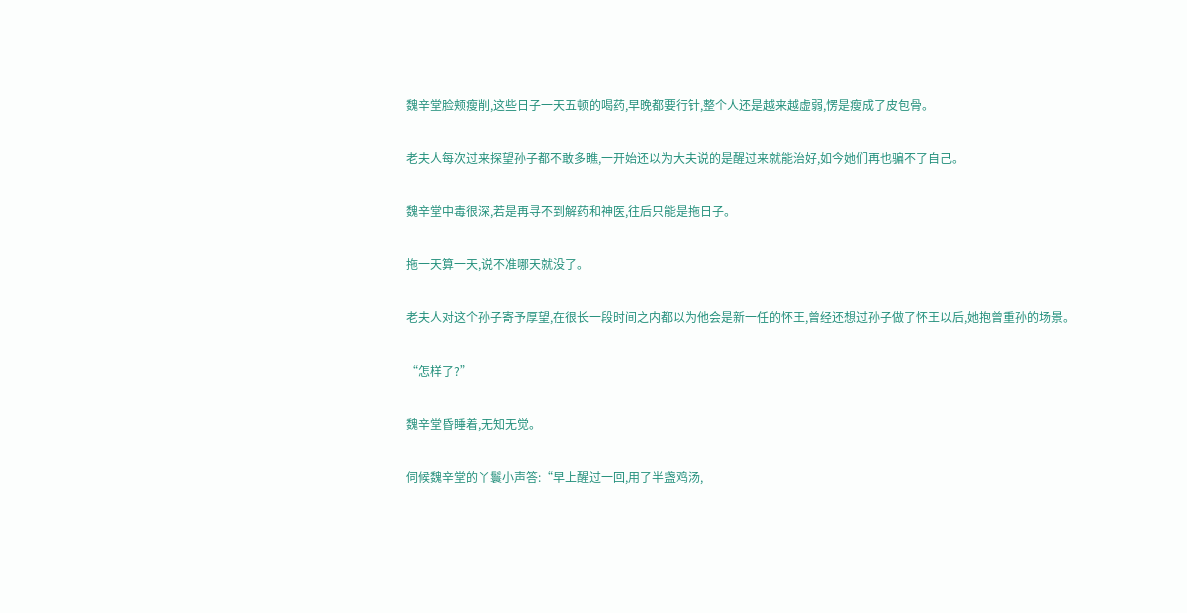魏辛堂脸颊瘦削,这些日子一天五顿的喝药,早晚都要行针,整个人还是越来越虚弱,愣是瘦成了皮包骨。

老夫人每次过来探望孙子都不敢多瞧,一开始还以为大夫说的是醒过来就能治好,如今她们再也骗不了自己。

魏辛堂中毒很深,若是再寻不到解药和神医,往后只能是拖日子。

拖一天算一天,说不准哪天就没了。

老夫人对这个孙子寄予厚望,在很长一段时间之内都以为他会是新一任的怀王,曾经还想过孙子做了怀王以后,她抱曾重孙的场景。

“怎样了?”

魏辛堂昏睡着,无知无觉。

伺候魏辛堂的丫鬟小声答:“早上醒过一回,用了半盏鸡汤,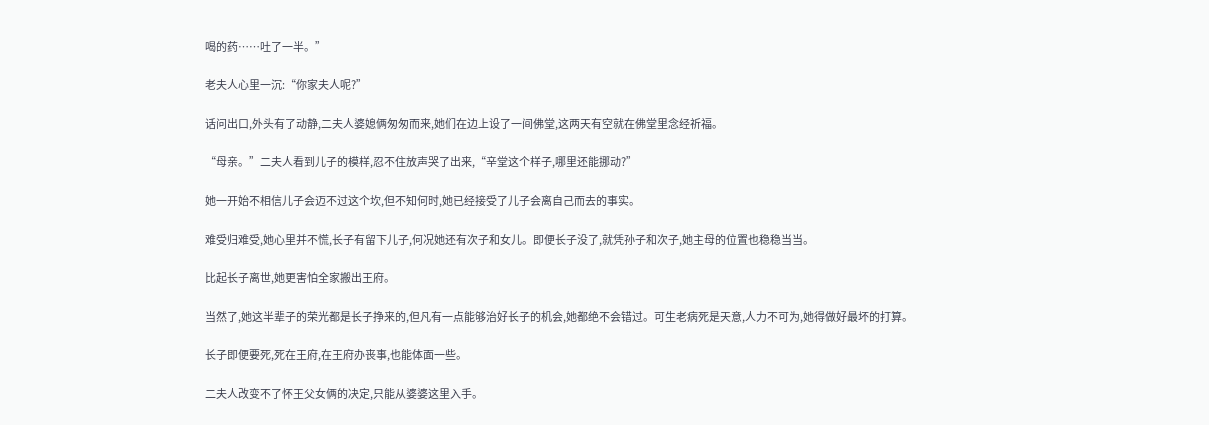喝的药……吐了一半。”

老夫人心里一沉:“你家夫人呢?”

话问出口,外头有了动静,二夫人婆媳俩匆匆而来,她们在边上设了一间佛堂,这两天有空就在佛堂里念经祈福。

“母亲。”二夫人看到儿子的模样,忍不住放声哭了出来,“辛堂这个样子,哪里还能挪动?”

她一开始不相信儿子会迈不过这个坎,但不知何时,她已经接受了儿子会离自己而去的事实。

难受归难受,她心里并不慌,长子有留下儿子,何况她还有次子和女儿。即便长子没了,就凭孙子和次子,她主母的位置也稳稳当当。

比起长子离世,她更害怕全家搬出王府。

当然了,她这半辈子的荣光都是长子挣来的,但凡有一点能够治好长子的机会,她都绝不会错过。可生老病死是天意,人力不可为,她得做好最坏的打算。

长子即便要死,死在王府,在王府办丧事,也能体面一些。

二夫人改变不了怀王父女俩的决定,只能从婆婆这里入手。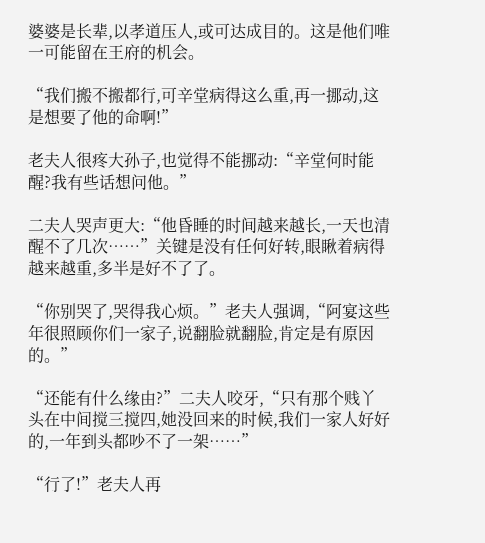婆婆是长辈,以孝道压人,或可达成目的。这是他们唯一可能留在王府的机会。

“我们搬不搬都行,可辛堂病得这么重,再一挪动,这是想要了他的命啊!”

老夫人很疼大孙子,也觉得不能挪动:“辛堂何时能醒?我有些话想问他。”

二夫人哭声更大:“他昏睡的时间越来越长,一天也清醒不了几次……”关键是没有任何好转,眼瞅着病得越来越重,多半是好不了了。

“你别哭了,哭得我心烦。”老夫人强调,“阿宴这些年很照顾你们一家子,说翻脸就翻脸,肯定是有原因的。”

“还能有什么缘由?”二夫人咬牙,“只有那个贱丫头在中间搅三搅四,她没回来的时候,我们一家人好好的,一年到头都吵不了一架……”

“行了!”老夫人再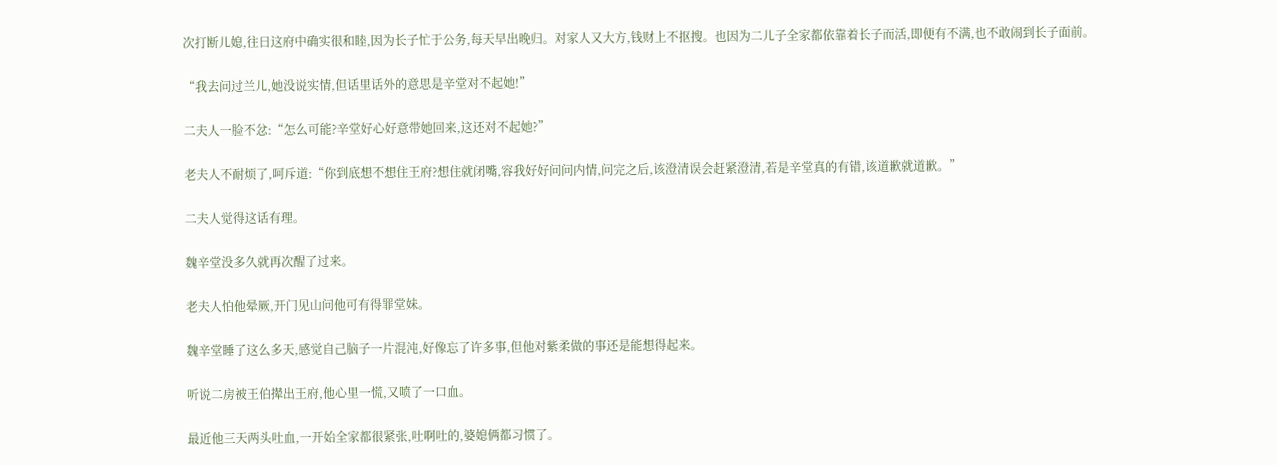次打断儿媳,往日这府中确实很和睦,因为长子忙于公务,每天早出晚归。对家人又大方,钱财上不抠搜。也因为二儿子全家都依靠着长子而活,即便有不满,也不敢闹到长子面前。

“我去问过兰儿,她没说实情,但话里话外的意思是辛堂对不起她!”

二夫人一脸不忿:“怎么可能?辛堂好心好意带她回来,这还对不起她?”

老夫人不耐烦了,呵斥道:“你到底想不想住王府?想住就闭嘴,容我好好问问内情,问完之后,该澄清误会赶紧澄清,若是辛堂真的有错,该道歉就道歉。”

二夫人觉得这话有理。

魏辛堂没多久就再次醒了过来。

老夫人怕他晕厥,开门见山问他可有得罪堂妹。

魏辛堂睡了这么多天,感觉自己脑子一片混沌,好像忘了许多事,但他对紫柔做的事还是能想得起来。

听说二房被王伯撵出王府,他心里一慌,又喷了一口血。

最近他三天两头吐血,一开始全家都很紧张,吐啊吐的,婆媳俩都习惯了。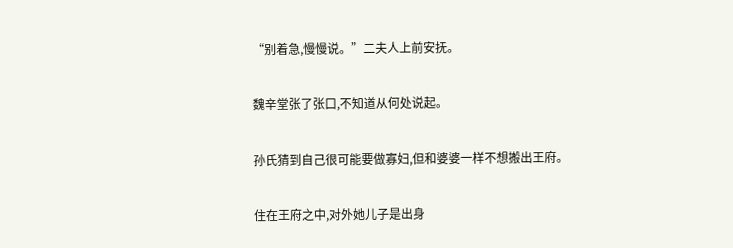“别着急,慢慢说。”二夫人上前安抚。

魏辛堂张了张口,不知道从何处说起。

孙氏猜到自己很可能要做寡妇,但和婆婆一样不想搬出王府。

住在王府之中,对外她儿子是出身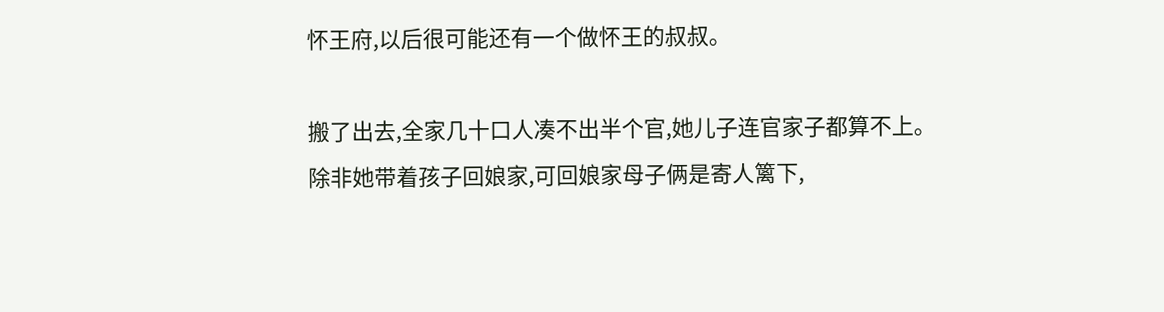怀王府,以后很可能还有一个做怀王的叔叔。

搬了出去,全家几十口人凑不出半个官,她儿子连官家子都算不上。除非她带着孩子回娘家,可回娘家母子俩是寄人篱下,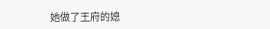她做了王府的媳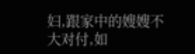妇,跟家中的嫂嫂不大对付,如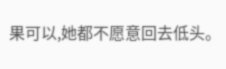果可以,她都不愿意回去低头。